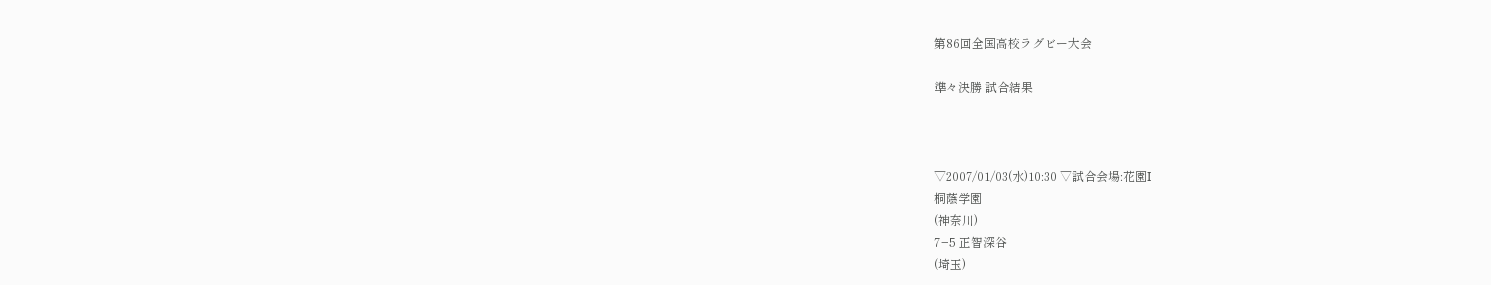第86回全国高校ラグビー大会

準々決勝 試合結果



▽2007/01/03(水)10:30 ▽試合会場:花園I
桐蔭学園
(神奈川)
7−5 正智深谷
(埼玉)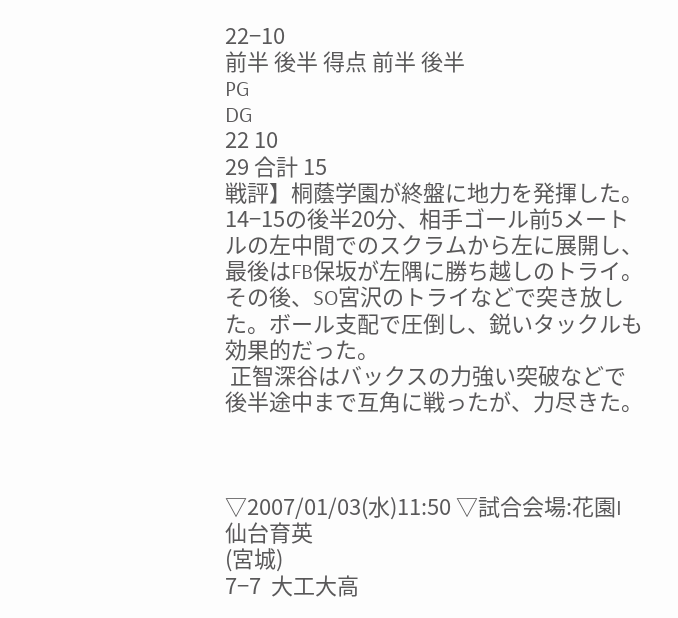22−10
前半 後半 得点 前半 後半
PG
DG
22 10
29 合計 15
戦評】桐蔭学園が終盤に地力を発揮した。14−15の後半20分、相手ゴール前5メートルの左中間でのスクラムから左に展開し、最後はFB保坂が左隅に勝ち越しのトライ。その後、SO宮沢のトライなどで突き放した。ボール支配で圧倒し、鋭いタックルも効果的だった。
 正智深谷はバックスの力強い突破などで後半途中まで互角に戦ったが、力尽きた。



▽2007/01/03(水)11:50 ▽試合会場:花園I
仙台育英
(宮城)
7−7  大工大高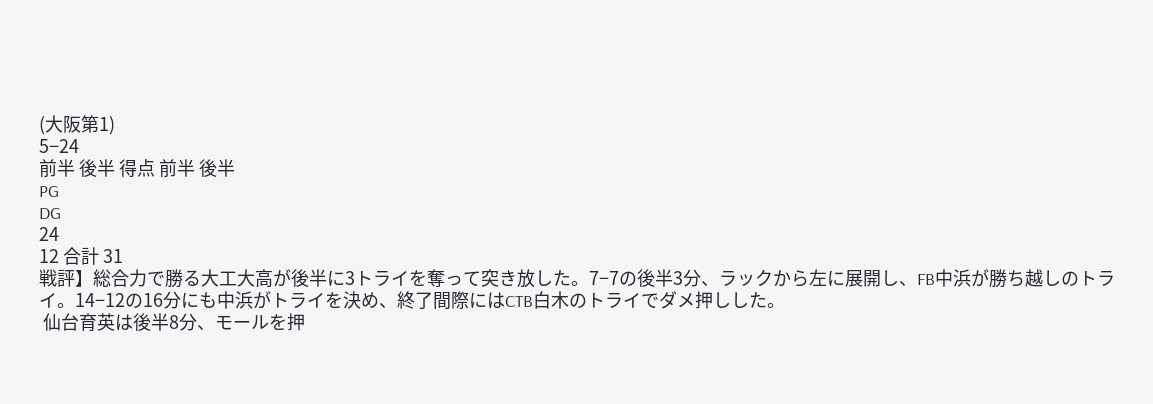(大阪第1)
5−24
前半 後半 得点 前半 後半
PG
DG
24
12 合計 31
戦評】総合力で勝る大工大高が後半に3トライを奪って突き放した。7−7の後半3分、ラックから左に展開し、FB中浜が勝ち越しのトライ。14−12の16分にも中浜がトライを決め、終了間際にはCTB白木のトライでダメ押しした。
 仙台育英は後半8分、モールを押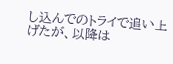し込んでのトライで追い上げたが、以降は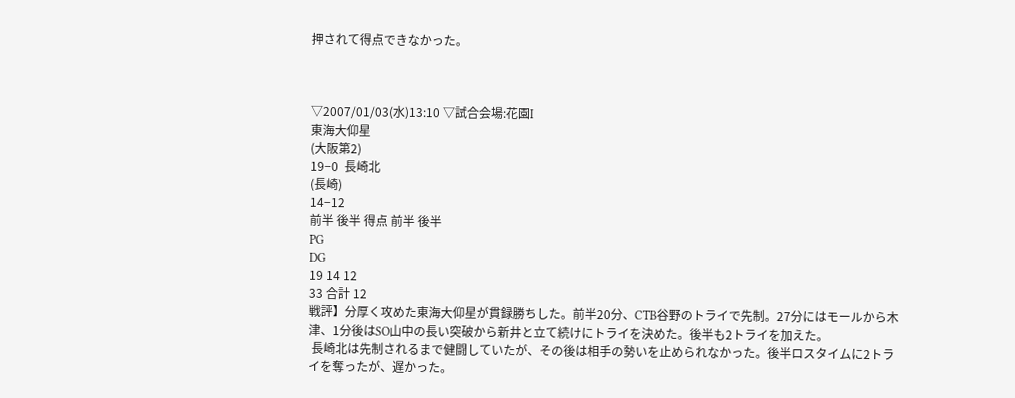押されて得点できなかった。



▽2007/01/03(水)13:10 ▽試合会場:花園I
東海大仰星
(大阪第2)
19−0  長崎北
(長崎)
14−12
前半 後半 得点 前半 後半
PG
DG
19 14 12
33 合計 12
戦評】分厚く攻めた東海大仰星が貫録勝ちした。前半20分、CTB谷野のトライで先制。27分にはモールから木津、1分後はSO山中の長い突破から新井と立て続けにトライを決めた。後半も2トライを加えた。
 長崎北は先制されるまで健闘していたが、その後は相手の勢いを止められなかった。後半ロスタイムに2トライを奪ったが、遅かった。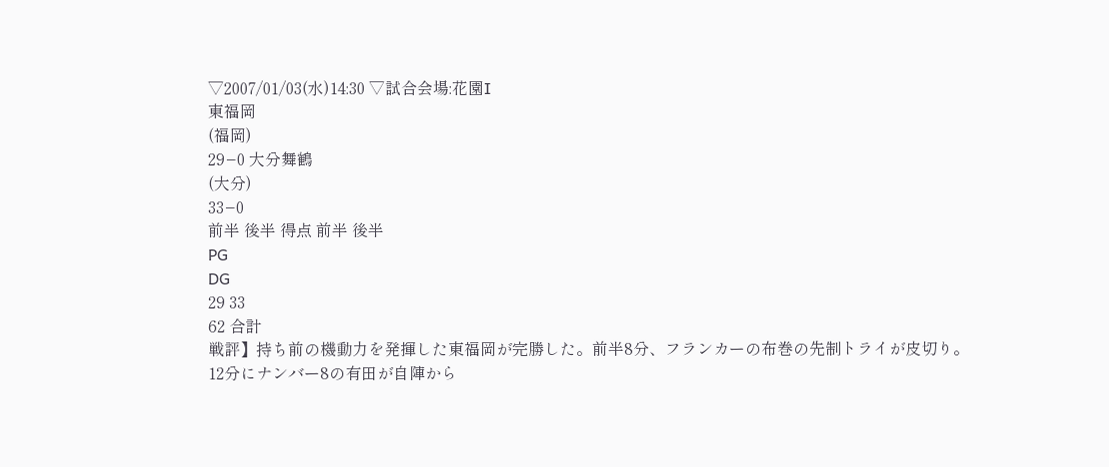▽2007/01/03(水)14:30 ▽試合会場:花園I
東福岡
(福岡)
29−0 大分舞鶴
(大分)
33−0
前半 後半 得点 前半 後半
PG
DG
29 33
62 合計
戦評】持ち前の機動力を発揮した東福岡が完勝した。前半8分、フランカーの布巻の先制トライが皮切り。12分にナンバー8の有田が自陣から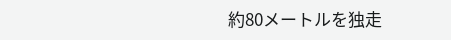約80メートルを独走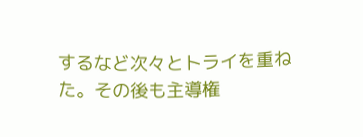するなど次々とトライを重ねた。その後も主導権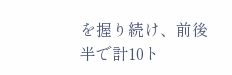を握り続け、前後半で計10ト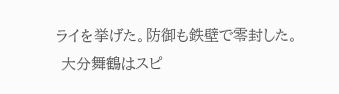ライを挙げた。防御も鉄壁で零封した。
 大分舞鶴はスピ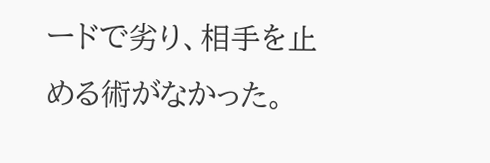ードで劣り、相手を止める術がなかった。